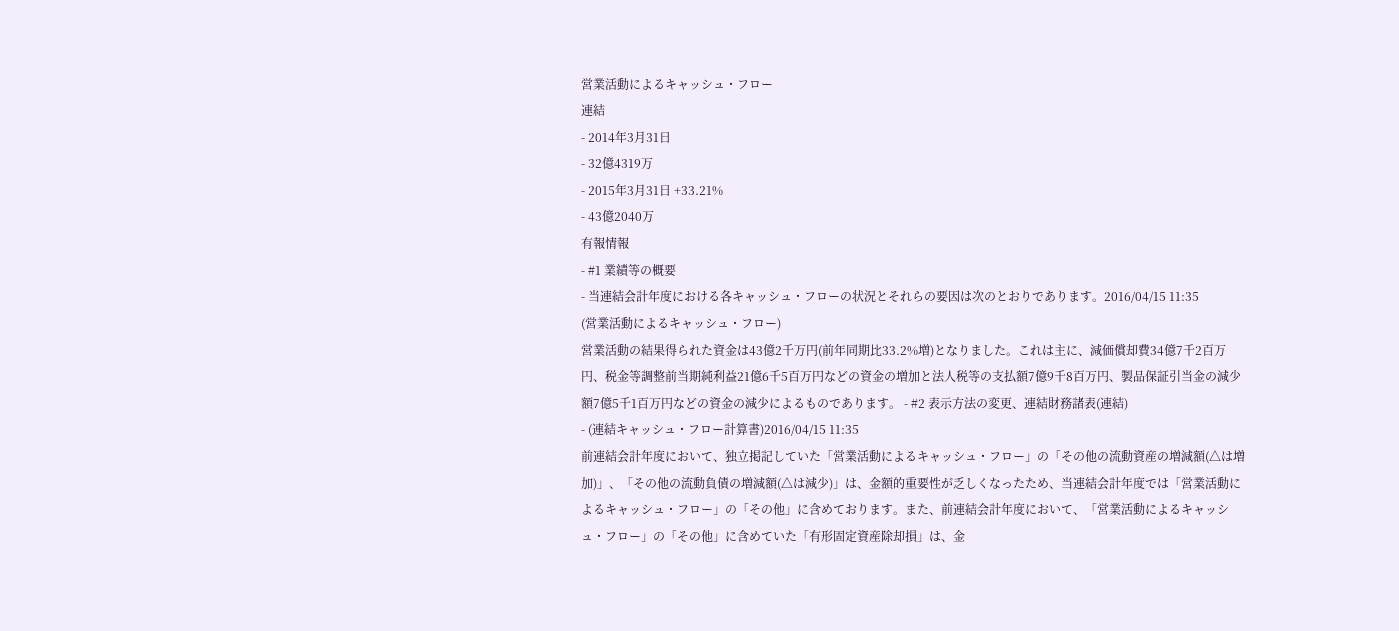営業活動によるキャッシュ・フロー
連結
- 2014年3月31日
- 32億4319万
- 2015年3月31日 +33.21%
- 43億2040万
有報情報
- #1 業績等の概要
- 当連結会計年度における各キャッシュ・フローの状況とそれらの要因は次のとおりであります。2016/04/15 11:35
(営業活動によるキャッシュ・フロー)
営業活動の結果得られた資金は43億2千万円(前年同期比33.2%増)となりました。これは主に、減価償却費34億7千2百万円、税金等調整前当期純利益21億6千5百万円などの資金の増加と法人税等の支払額7億9千8百万円、製品保証引当金の減少額7億5千1百万円などの資金の減少によるものであります。 - #2 表示方法の変更、連結財務諸表(連結)
- (連結キャッシュ・フロー計算書)2016/04/15 11:35
前連結会計年度において、独立掲記していた「営業活動によるキャッシュ・フロー」の「その他の流動資産の増減額(△は増加)」、「その他の流動負債の増減額(△は減少)」は、金額的重要性が乏しくなったため、当連結会計年度では「営業活動によるキャッシュ・フロー」の「その他」に含めております。また、前連結会計年度において、「営業活動によるキャッシュ・フロー」の「その他」に含めていた「有形固定資産除却損」は、金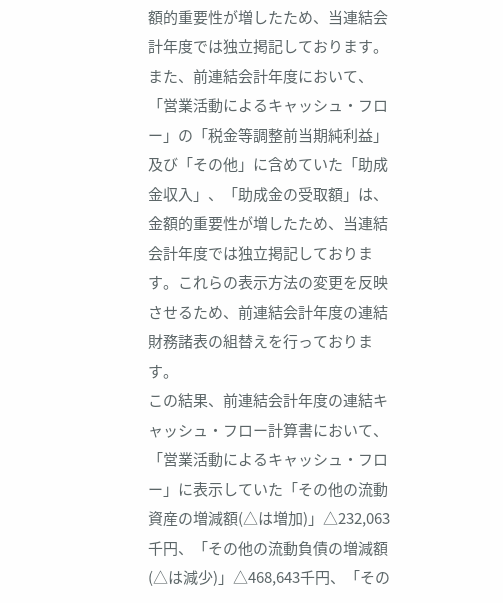額的重要性が増したため、当連結会計年度では独立掲記しております。また、前連結会計年度において、「営業活動によるキャッシュ・フロー」の「税金等調整前当期純利益」及び「その他」に含めていた「助成金収入」、「助成金の受取額」は、金額的重要性が増したため、当連結会計年度では独立掲記しております。これらの表示方法の変更を反映させるため、前連結会計年度の連結財務諸表の組替えを行っております。
この結果、前連結会計年度の連結キャッシュ・フロー計算書において、「営業活動によるキャッシュ・フロー」に表示していた「その他の流動資産の増減額(△は増加)」△232,063千円、「その他の流動負債の増減額(△は減少)」△468,643千円、「その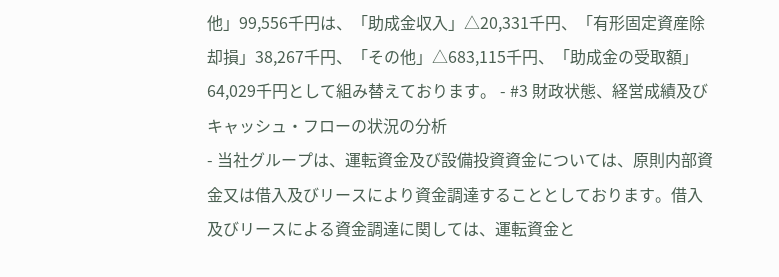他」99,556千円は、「助成金収入」△20,331千円、「有形固定資産除却損」38,267千円、「その他」△683,115千円、「助成金の受取額」64,029千円として組み替えております。 - #3 財政状態、経営成績及びキャッシュ・フローの状況の分析
- 当社グループは、運転資金及び設備投資資金については、原則内部資金又は借入及びリースにより資金調達することとしております。借入及びリースによる資金調達に関しては、運転資金と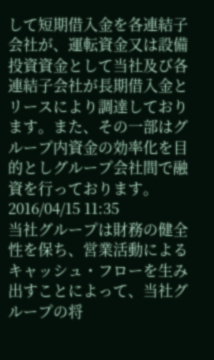して短期借入金を各連結子会社が、運転資金又は設備投資資金として当社及び各連結子会社が長期借入金とリースにより調達しております。また、その一部はグループ内資金の効率化を目的としグループ会社間で融資を行っております。2016/04/15 11:35
当社グループは財務の健全性を保ち、営業活動によるキャッシュ・フローを生み出すことによって、当社グループの将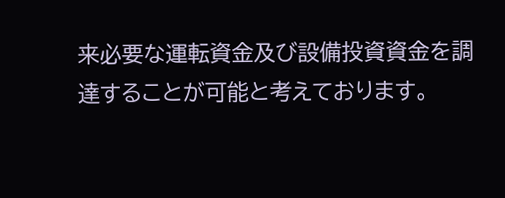来必要な運転資金及び設備投資資金を調達することが可能と考えております。